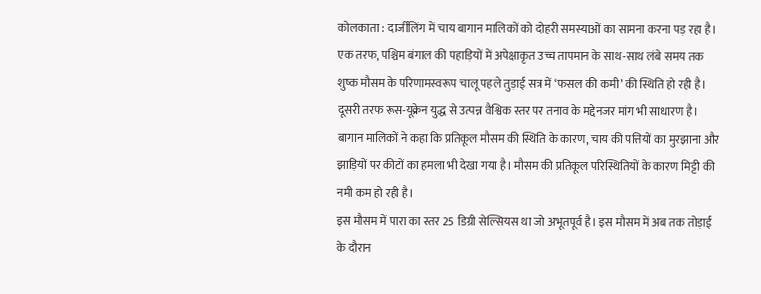कोलकाता : दार्जीलिंग में चाय बागान मालिकों को दोहरी समस्याओं का सामना करना पड़ रहा है। एक तरफ, पश्चिम बंगाल की पहाड़ियों में अपेक्षाकृत उच्च तापमान के साथ-साथ लंबे समय तक शुष्क मौसम के परिणामस्वरूप चालू पहले तुड़ाई सत्र में ‘फसल की कमी’ की स्थिति हो रही है। दूसरी तरफ रूस-यूक्रेन युद्ध से उत्पन्न वैश्विक स्तर पर तनाव के मद्देनजर मांग भी साधारण है।
बागान मालिकों ने कहा कि प्रतिकूल मौसम की स्थिति के कारण, चाय की पत्तियों का मुरझाना और झाड़ियों पर कीटों का हमला भी देखा गया है। मौसम की प्रतिकूल परिस्थितियों के कारण मिट्टी की नमी कम हो रही है।
इस मौसम में पारा का स्तर 25 डिग्री सेल्सियस था जो अभूतपूर्व है। इस मौसम में अब तक तोड़ाई के दौरान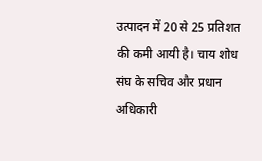उत्पादन में 20 से 25 प्रतिशत की कमी आयी है। चाय शोध संघ के सचिव और प्रधान अधिकारी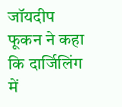जॉयदीप फूकन ने कहा कि दार्जिलिंग में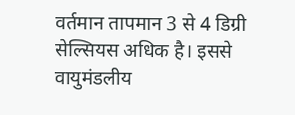वर्तमान तापमान 3 से 4 डिग्री सेल्सियस अधिक है। इससे वायुमंडलीय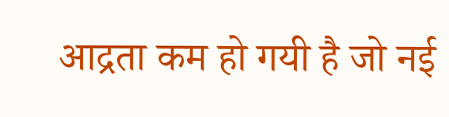आद्रता कम हो गयी है जो नई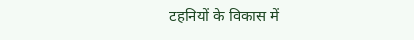टहनियों के विकास में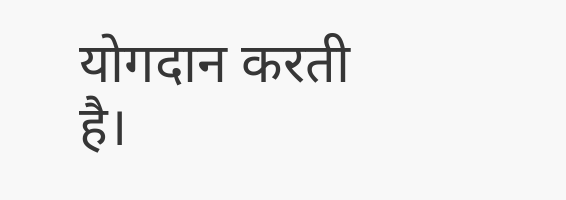योगदान करती है।